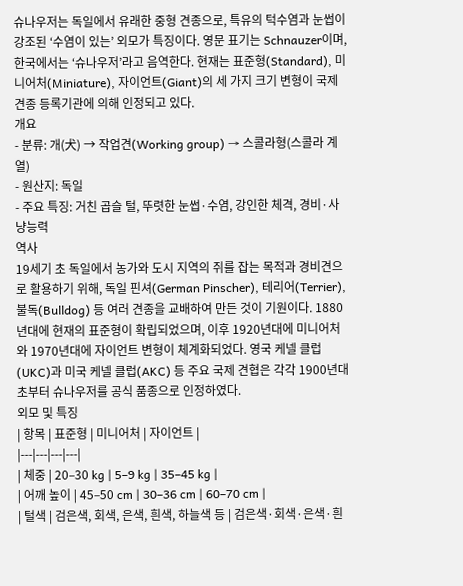슈나우저는 독일에서 유래한 중형 견종으로, 특유의 턱수염과 눈썹이 강조된 ‘수염이 있는’ 외모가 특징이다. 영문 표기는 Schnauzer이며, 한국에서는 ‘슈나우저’라고 음역한다. 현재는 표준형(Standard), 미니어처(Miniature), 자이언트(Giant)의 세 가지 크기 변형이 국제 견종 등록기관에 의해 인정되고 있다.
개요
- 분류: 개(犬) → 작업견(Working group) → 스콜라형(스콜라 계열)
- 원산지: 독일
- 주요 특징: 거친 곱슬 털, 뚜렷한 눈썹·수염, 강인한 체격, 경비·사냥능력
역사
19세기 초 독일에서 농가와 도시 지역의 쥐를 잡는 목적과 경비견으로 활용하기 위해, 독일 핀셔(German Pinscher), 테리어(Terrier), 불독(Bulldog) 등 여러 견종을 교배하여 만든 것이 기원이다. 1880년대에 현재의 표준형이 확립되었으며, 이후 1920년대에 미니어처와 1970년대에 자이언트 변형이 체계화되었다. 영국 케넬 클럽(UKC)과 미국 케넬 클럽(AKC) 등 주요 국제 견협은 각각 1900년대 초부터 슈나우저를 공식 품종으로 인정하였다.
외모 및 특징
| 항목 | 표준형 | 미니어처 | 자이언트 |
|---|---|---|---|
| 체중 | 20–30 kg | 5–9 kg | 35–45 kg |
| 어깨 높이 | 45–50 cm | 30–36 cm | 60–70 cm |
| 털색 | 검은색, 회색, 은색, 흰색, 하늘색 등 | 검은색·회색·은색·흰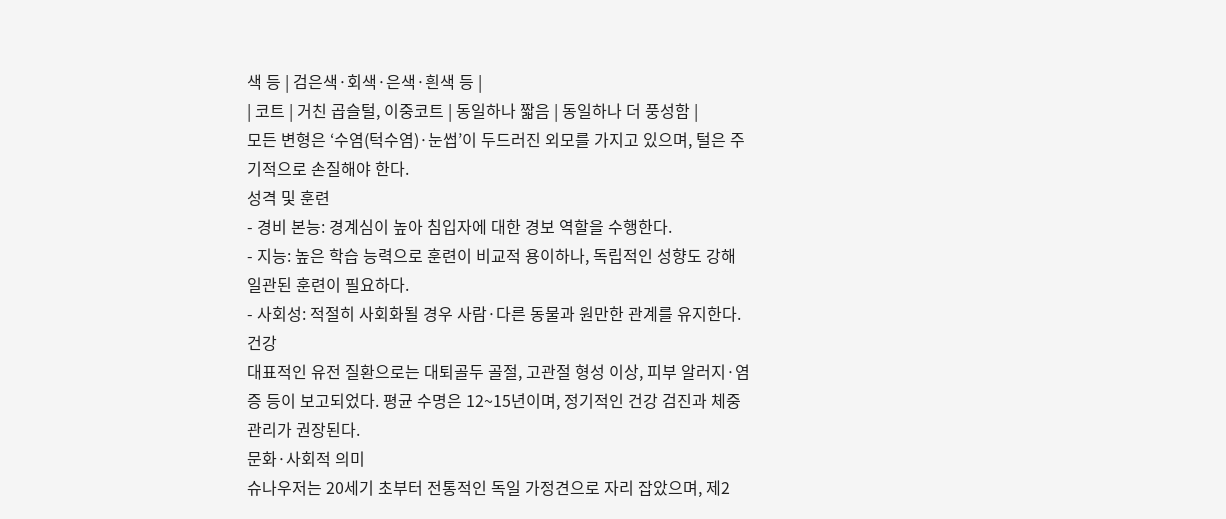색 등 | 검은색·회색·은색·흰색 등 |
| 코트 | 거친 곱슬털, 이중코트 | 동일하나 짧음 | 동일하나 더 풍성함 |
모든 변형은 ‘수염(턱수염)·눈썹’이 두드러진 외모를 가지고 있으며, 털은 주기적으로 손질해야 한다.
성격 및 훈련
- 경비 본능: 경계심이 높아 침입자에 대한 경보 역할을 수행한다.
- 지능: 높은 학습 능력으로 훈련이 비교적 용이하나, 독립적인 성향도 강해 일관된 훈련이 필요하다.
- 사회성: 적절히 사회화될 경우 사람·다른 동물과 원만한 관계를 유지한다.
건강
대표적인 유전 질환으로는 대퇴골두 골절, 고관절 형성 이상, 피부 알러지·염증 등이 보고되었다. 평균 수명은 12~15년이며, 정기적인 건강 검진과 체중 관리가 권장된다.
문화·사회적 의미
슈나우저는 20세기 초부터 전통적인 독일 가정견으로 자리 잡았으며, 제2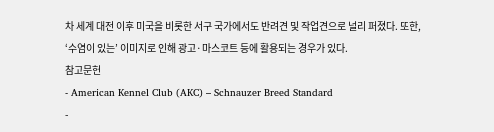차 세계 대전 이후 미국을 비롯한 서구 국가에서도 반려견 및 작업견으로 널리 퍼졌다. 또한, ‘수염이 있는’ 이미지로 인해 광고·마스코트 등에 활용되는 경우가 있다.
참고문헌
- American Kennel Club (AKC) – Schnauzer Breed Standard
-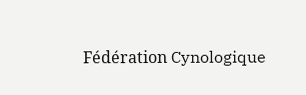Fédération Cynologique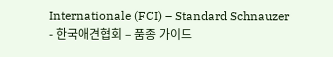Internationale (FCI) – Standard Schnauzer
- 한국애견협회 – 품종 가이드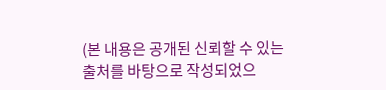(본 내용은 공개된 신뢰할 수 있는 출처를 바탕으로 작성되었으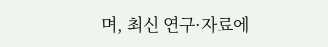며, 최신 연구·자료에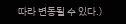따라 변동될 수 있다.)